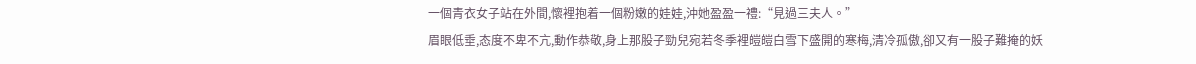一個青衣女子站在外間,懷裡抱着一個粉嫩的娃娃,沖她盈盈一禮:“見過三夫人。”
眉眼低垂,态度不卑不亢,動作恭敬,身上那股子勁兒宛若冬季裡皚皚白雪下盛開的寒梅,清冷孤傲,卻又有一股子難掩的妖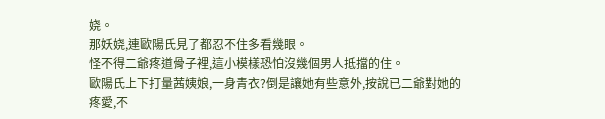娆。
那妖娆,連歐陽氏見了都忍不住多看幾眼。
怪不得二爺疼道骨子裡,這小模樣恐怕沒幾個男人抵擋的住。
歐陽氏上下打量茜姨娘,一身青衣?倒是讓她有些意外,按說已二爺對她的疼愛,不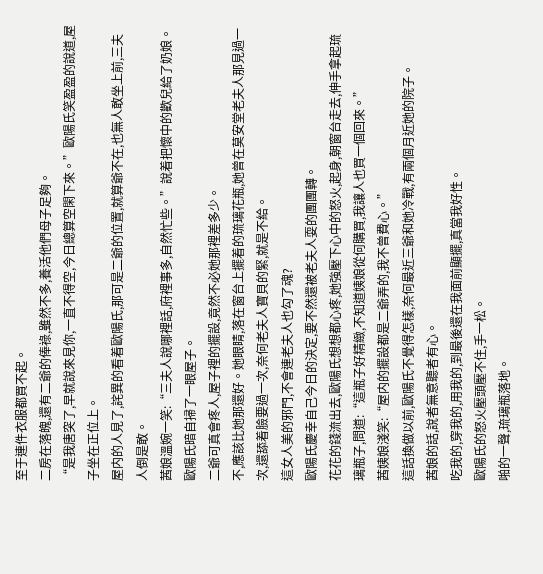至于連件衣服都買不起。
二房在落魄,還有二爺的俸祿,雖然不多,養活他們母子足夠。
“是我唐突了,早就說來見你,一直不得空,今日總算空閑下來。”歐陽氏笑盈盈的說道,屋子坐在正位上。
屋内的人見了,詫異的看着歐陽氏,那可是二爺的位置,就算爺不在,也無人敢坐上前,三夫人倒是敢。
茜娘溫婉一笑:“三夫人說哪裡話,府裡事多,自然忙些。”說着把懷中的歡兒給了奶娘。
歐陽氏暗自掃了一眼屋子。
二爺可真會疼人,屋子裡的擺設,竟然不必她那裡差多少。
不,應該比她那還好。她眼睛,落在窗台上擺着的琉璃花瓶,她曾在莫安堂老夫人那見過一次,還舔着臉要過一次,奈何老夫人寶貝的緊,就是不給。
這女人美的邪門,不會連老夫人也勾了魂?
歐陽氏慶幸自己今日的決定,要不然還被老夫人耍的團團轉。
花花的錢流出去,歐陽氏想想都心疼,她強壓下心中的怒火,起身,朝窗台走去,伸手拿起琉璃瓶子,問道:“這瓶子好精緻,不知道姨娘從何購買,我讓人也買一個回來。”
茜姨娘淺笑:“屋内的擺設都是二爺弄的,我不曾費心。”
這話換做以前,歐陽氏不覺得怎樣,奈何最近三爺和她冷戰,有兩個月近她的院子。
茜娘的話,說者無意聽者有心。
吃我的,穿我的,用我的,到最後還在我面前顯擺,真當我好性。
歐陽氏的怒火壓頭壓不住,手一松。
啪的一聲,琉璃瓶落地。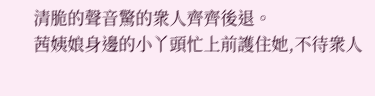清脆的聲音驚的衆人齊齊後退。
茜姨娘身邊的小丫頭忙上前護住她,不待衆人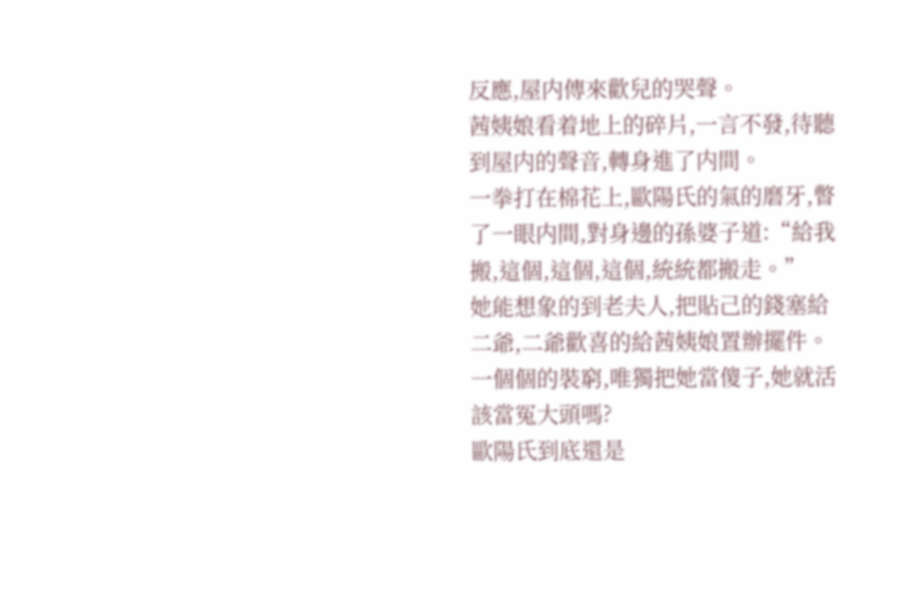反應,屋内傳來歡兒的哭聲。
茜姨娘看着地上的碎片,一言不發,待聽到屋内的聲音,轉身進了内間。
一拳打在棉花上,歐陽氏的氣的磨牙,瞥了一眼内間,對身邊的孫婆子道:“給我搬,這個,這個,這個,統統都搬走。”
她能想象的到老夫人,把貼己的錢塞給二爺,二爺歡喜的給茜姨娘置辦擺件。
一個個的裝窮,唯獨把她當傻子,她就活該當冤大頭嗎?
歐陽氏到底還是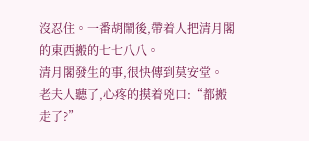沒忍住。一番胡鬧後,帶着人把清月閣的東西搬的七七八八。
清月閣發生的事,很快傳到莫安堂。
老夫人聽了,心疼的摸着兇口:“都搬走了?”